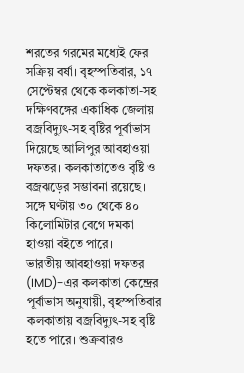শরতের গরমের মধ্যেই ফের সক্রিয় বর্ষা। বৃহস্পতিবার, ১৭ সেপ্টেম্বর থেকে কলকাতা-সহ দক্ষিণবঙ্গের একাধিক জেলায় বজ্রবিদ্যুৎ-সহ বৃষ্টির পূর্বাভাস দিয়েছে আলিপুর আবহাওয়া দফতর। কলকাতাতেও বৃষ্টি ও বজ্রঝড়ের সম্ভাবনা রয়েছে। সঙ্গে ঘণ্টায় ৩০ থেকে ৪০ কিলোমিটার বেগে দমকা হাওয়া বইতে পারে।
ভারতীয় আবহাওয়া দফতর (IMD)-এর কলকাতা কেন্দ্রের পূর্বাভাস অনুযায়ী, বৃহস্পতিবার কলকাতায় বজ্রবিদ্যুৎ-সহ বৃষ্টি হতে পারে। শুক্রবারও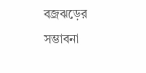বজ্রঝড়ের সম্ভাবনা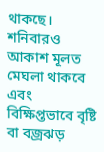থাকছে। শনিবারও আকাশ মূলত মেঘলা থাকবে এবং বিক্ষিপ্তভাবে বৃষ্টি বা বজ্রঝড়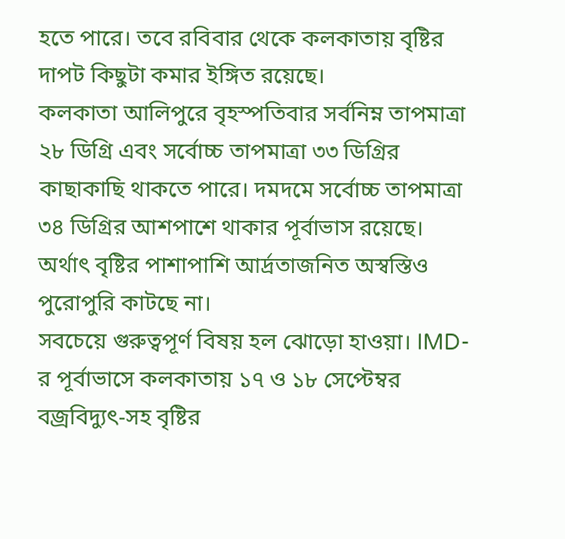হতে পারে। তবে রবিবার থেকে কলকাতায় বৃষ্টির দাপট কিছুটা কমার ইঙ্গিত রয়েছে।
কলকাতা আলিপুরে বৃহস্পতিবার সর্বনিম্ন তাপমাত্রা ২৮ ডিগ্রি এবং সর্বোচ্চ তাপমাত্রা ৩৩ ডিগ্রির কাছাকাছি থাকতে পারে। দমদমে সর্বোচ্চ তাপমাত্রা ৩৪ ডিগ্রির আশপাশে থাকার পূর্বাভাস রয়েছে। অর্থাৎ বৃষ্টির পাশাপাশি আর্দ্রতাজনিত অস্বস্তিও পুরোপুরি কাটছে না।
সবচেয়ে গুরুত্বপূর্ণ বিষয় হল ঝোড়ো হাওয়া। IMD-র পূর্বাভাসে কলকাতায় ১৭ ও ১৮ সেপ্টেম্বর বজ্রবিদ্যুৎ-সহ বৃষ্টির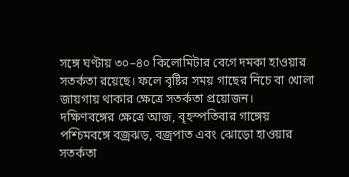সঙ্গে ঘণ্টায় ৩০–৪০ কিলোমিটার বেগে দমকা হাওয়ার সতর্কতা রয়েছে। ফলে বৃষ্টির সময় গাছের নিচে বা খোলা জায়গায় থাকার ক্ষেত্রে সতর্কতা প্রয়োজন।
দক্ষিণবঙ্গের ক্ষেত্রে আজ, বৃহস্পতিবার গাঙ্গেয় পশ্চিমবঙ্গে বজ্রঝড়, বজ্রপাত এবং ঝোড়ো হাওয়ার সতর্কতা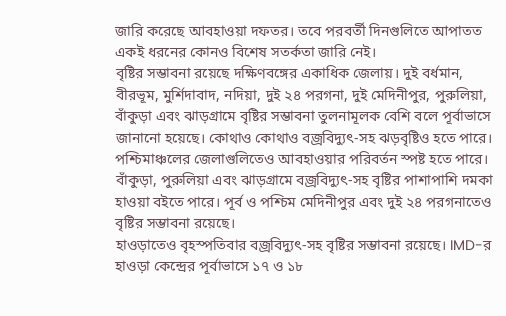জারি করেছে আবহাওয়া দফতর। তবে পরবর্তী দিনগুলিতে আপাতত একই ধরনের কোনও বিশেষ সতর্কতা জারি নেই।
বৃষ্টির সম্ভাবনা রয়েছে দক্ষিণবঙ্গের একাধিক জেলায়। দুই বর্ধমান, বীরভূম, মুর্শিদাবাদ, নদিয়া, দুই ২৪ পরগনা, দুই মেদিনীপুর, পুরুলিয়া, বাঁকুড়া এবং ঝাড়গ্রামে বৃষ্টির সম্ভাবনা তুলনামূলক বেশি বলে পূর্বাভাসে জানানো হয়েছে। কোথাও কোথাও বজ্রবিদ্যুৎ-সহ ঝড়বৃষ্টিও হতে পারে।
পশ্চিমাঞ্চলের জেলাগুলিতেও আবহাওয়ার পরিবর্তন স্পষ্ট হতে পারে। বাঁকুড়া, পুরুলিয়া এবং ঝাড়গ্রামে বজ্রবিদ্যুৎ-সহ বৃষ্টির পাশাপাশি দমকা হাওয়া বইতে পারে। পূর্ব ও পশ্চিম মেদিনীপুর এবং দুই ২৪ পরগনাতেও বৃষ্টির সম্ভাবনা রয়েছে।
হাওড়াতেও বৃহস্পতিবার বজ্রবিদ্যুৎ-সহ বৃষ্টির সম্ভাবনা রয়েছে। IMD-র হাওড়া কেন্দ্রের পূর্বাভাসে ১৭ ও ১৮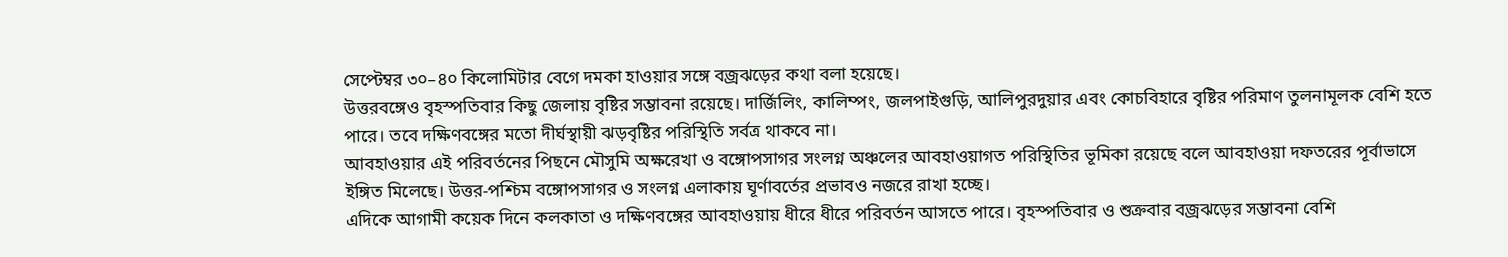সেপ্টেম্বর ৩০–৪০ কিলোমিটার বেগে দমকা হাওয়ার সঙ্গে বজ্রঝড়ের কথা বলা হয়েছে।
উত্তরবঙ্গেও বৃহস্পতিবার কিছু জেলায় বৃষ্টির সম্ভাবনা রয়েছে। দার্জিলিং, কালিম্পং, জলপাইগুড়ি, আলিপুরদুয়ার এবং কোচবিহারে বৃষ্টির পরিমাণ তুলনামূলক বেশি হতে পারে। তবে দক্ষিণবঙ্গের মতো দীর্ঘস্থায়ী ঝড়বৃষ্টির পরিস্থিতি সর্বত্র থাকবে না।
আবহাওয়ার এই পরিবর্তনের পিছনে মৌসুমি অক্ষরেখা ও বঙ্গোপসাগর সংলগ্ন অঞ্চলের আবহাওয়াগত পরিস্থিতির ভূমিকা রয়েছে বলে আবহাওয়া দফতরের পূর্বাভাসে ইঙ্গিত মিলেছে। উত্তর-পশ্চিম বঙ্গোপসাগর ও সংলগ্ন এলাকায় ঘূর্ণাবর্তের প্রভাবও নজরে রাখা হচ্ছে।
এদিকে আগামী কয়েক দিনে কলকাতা ও দক্ষিণবঙ্গের আবহাওয়ায় ধীরে ধীরে পরিবর্তন আসতে পারে। বৃহস্পতিবার ও শুক্রবার বজ্রঝড়ের সম্ভাবনা বেশি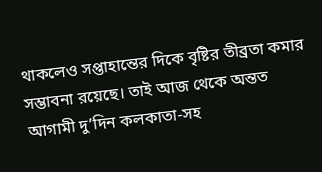থাকলেও সপ্তাহান্তের দিকে বৃষ্টির তীব্রতা কমার সম্ভাবনা রয়েছে। তাই আজ থেকে অন্তত আগামী দু’দিন কলকাতা-সহ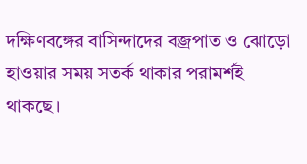দক্ষিণবঙ্গের বাসিন্দাদের বজ্রপাত ও ঝোড়ো হাওয়ার সময় সতর্ক থাকার পরামর্শই থাকছে।